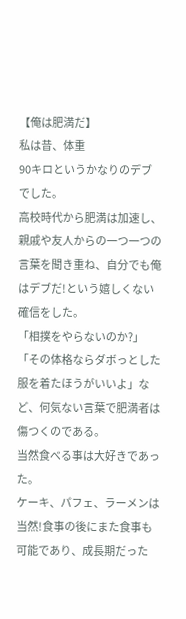【俺は肥満だ】
私は昔、体重
90キロというかなりのデブでした。
高校時代から肥満は加速し、親戚や友人からの一つ一つの言葉を聞き重ね、自分でも俺はデブだ!という嬉しくない確信をした。
「相撲をやらないのか?」「その体格ならダボっとした服を着たほうがいいよ」など、何気ない言葉で肥満者は傷つくのである。
当然食べる事は大好きであった。
ケーキ、パフェ、ラーメンは当然!食事の後にまた食事も可能であり、成長期だった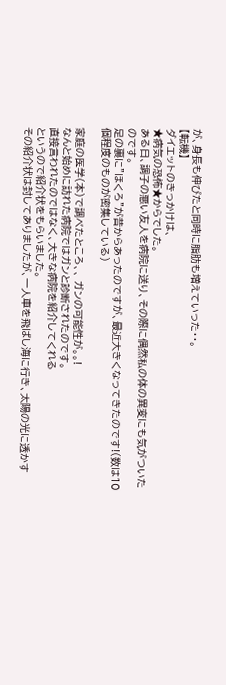が、身長も伸びたと同時に脂肪も増えていった・・。
【転機】
ダイエットのきっかけは、
★病気の恐怖★からでした。
ある日、調子の悪い友人を病院に送り、その際に偶然私の体の異変にも気がついたのです。
足の裏に”ほくろ”が昔からあったのですが、最近大きくなってきたのです!(数は10個程度のものが密集している)

家庭の医学(本)で調べたところ、、 ガンの可能性が。。!
なんと始めに訪れた病院ではガンと診断されたのです。
直接言われたのではなく、大きな病院を紹介してくれる
というので紹介状をもらいました。
その紹介状は封してありましたが、一人車を飛ばし海に行き、太陽の光に透かす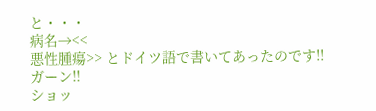と・・・
病名→<<
悪性腫瘍>> とドイツ語で書いてあったのです!!
ガーン!!
ショッ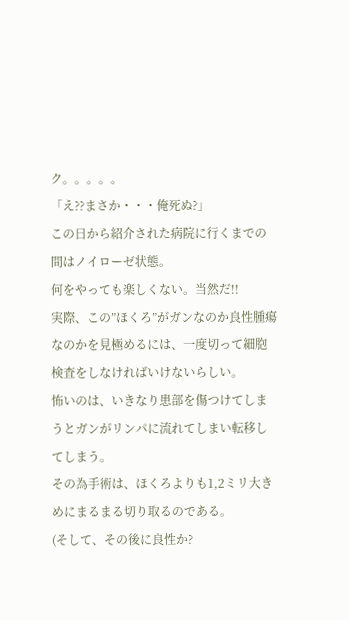ク。。。。。
「え??まさか・・・俺死ぬ?」
この日から紹介された病院に行くまでの間はノイローゼ状態。
何をやっても楽しくない。当然だ!!
実際、この”ほくろ”がガンなのか良性腫瘍なのかを見極めるには、一度切って細胞検査をしなければいけないらしい。
怖いのは、いきなり患部を傷つけてしまうとガンがリンパに流れてしまい転移してしまう。
その為手術は、ほくろよりも1,2ミリ大きめにまるまる切り取るのである。
(そして、その後に良性か?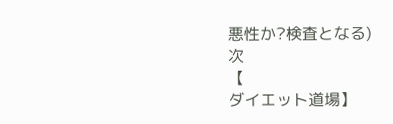悪性か?検査となる)
次
【
ダイエット道場】